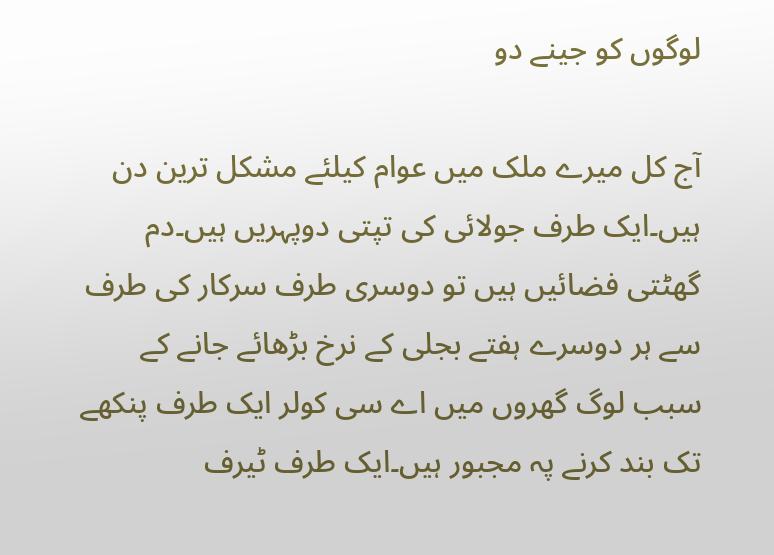لوگوں کو جینے دو

آج کل میرے ملک میں عوام کیلئے مشکل ترین دن ہیں۔ایک طرف جولائی کی تپتی دوپہریں ہیں۔دم گھٹتی فضائیں ہیں تو دوسری طرف سرکار کی طرف سے ہر دوسرے ہفتے بجلی کے نرخ بڑھائے جانے کے سبب لوگ گھروں میں اے سی کولر ایک طرف پنکھے تک بند کرنے پہ مجبور ہیں۔ایک طرف ٹیرف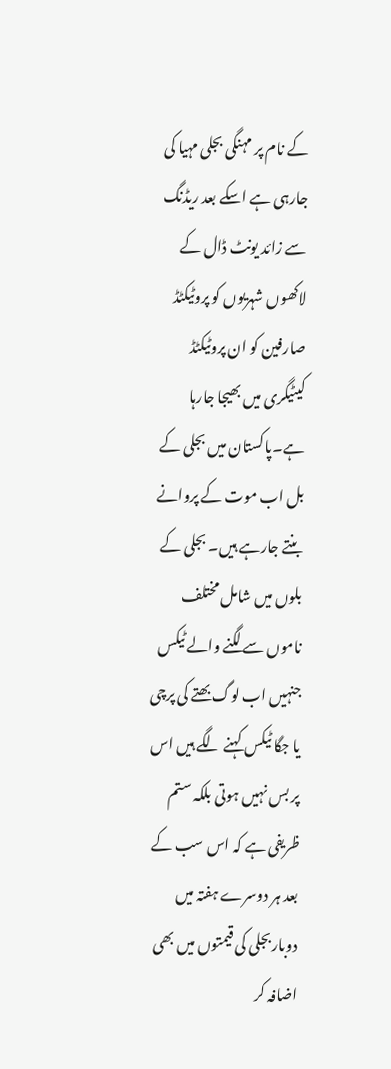کے نام پر مہنگی بجلی مہیا کی جارہی ہے اسکے بعد ریڈنگ سے زائد یونٹ ڈال کے لاکھوں شہریوں کو پروٹیکٹڈ صارفین کو ان پروٹیکٹڈ کیٹیگری میں بھیجا جارہا ہے۔پاکستان میں بجلی کے بل اب موت کے پروانے بنتے جارہے ہیں۔ بجلی کے بلوں میں شامل مختلف ناموں سے لگنے والے ٹیکس جنہیں اب لوگ بھتے کی پرچی یا جگا ٹیکس کہنے لگے ہیں اس پر بس نہیں ہوتی بلکہ ستم ظریفی ہے کہ اس سب کے بعد ہر دوسرے ہفتہ میں دوباربجلی کی قیمتوں میں بھی اضافہ کر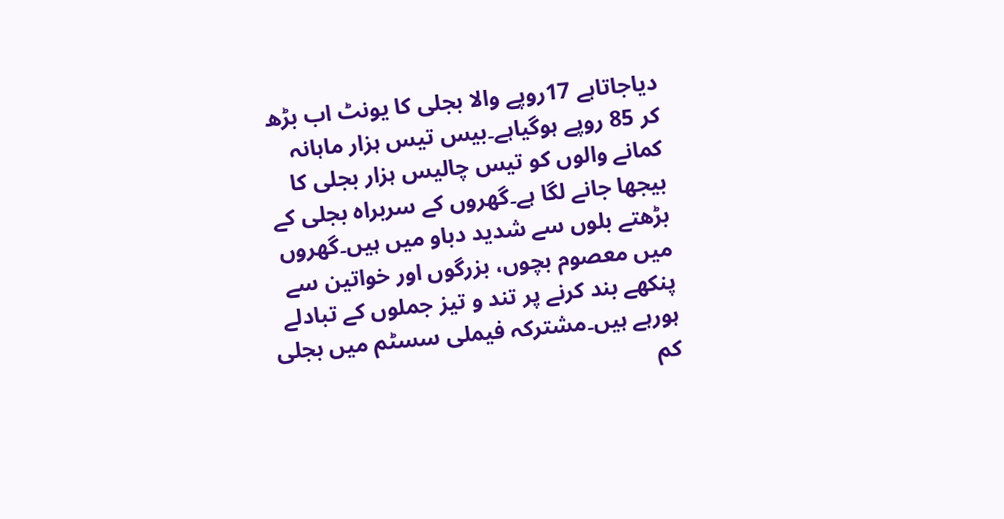دیاجاتاہے 17روپے والا بجلی کا یونٹ اب بڑھ کر 85 روپے ہوگیاہے۔بیس تیس ہزار ماہانہ کمانے والوں کو تیس چالیس ہزار بجلی کا بیجھا جانے لگا ہے۔گھروں کے سربراہ بجلی کے بڑھتے بلوں سے شدید دباو میں ہیں۔گھروں میں معصوم بچوں، بزرگوں اور خواتین سے پنکھے بند کرنے پر تند و تیز جملوں کے تبادلے ہورہے ہیں۔مشترکہ فیملی سسٹم میں بجلی کم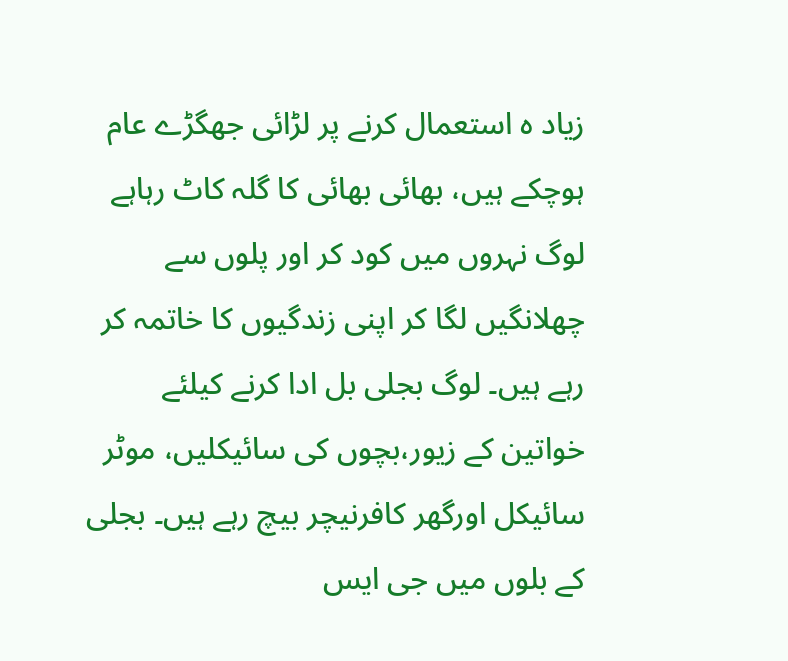زیاد ہ استعمال کرنے پر لڑائی جھگڑے عام ہوچکے ہیں، بھائی بھائی کا گلہ کاٹ رہاہے لوگ نہروں میں کود کر اور پلوں سے چھلانگیں لگا کر اپنی زندگیوں کا خاتمہ کر رہے ہیں۔ لوگ بجلی بل ادا کرنے کیلئے خواتین کے زیور،بچوں کی سائیکلیں، موٹر سائیکل اورگھر کافرنیچر بیچ رہے ہیں۔ بجلی کے بلوں میں جی ایس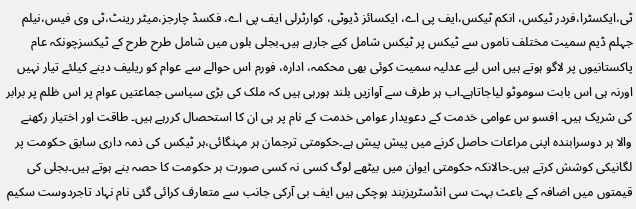ٹی،ایکسٹرا،فردر ٹیکس، انکم ٹیکس،ایف پی اے، ایکسائز ڈیوٹی، کوارٹرلی ایف پی اے، فکسڈ چارجز،میٹر رینٹ،ٹی وی فیس،نیلم جہلم ڈیم سمیت مختلف ناموں سے ٹیکس پر ٹیکس شامل کیے جارہے ہیں۔بجلی بلوں میں شامل طرح طرح کے ٹیکسزچونکہ عام پاکستانیوں پر لاگو ہوتے ہیں اس لیے عدلیہ سمیت کوئی بھی محکمہ، ادارہ، فورم اس حوالے سے عوام کو ریلیف دینے کیلئے تیار نہیں اورنہ ہی اس بابت سوموٹو لیاجاتاہے۔اب ہر طرف سے آوازیں بلند ہورہی ہیں کہ ملک کی بڑی سیاسی جماعتیں عوام پر اس ظلم پر برابر کی شریک ہیں۔ افسو س عوامی خدمت کے دعویدار عوامی خدمت کے نام پر ہی ان کا استحصال کررہے ہیں۔ طاقت اور اختیار رکھنے والا ہر دوسرابندہ اپنی مراعات حاصل کرنے میں پیش پیش ہے۔حکومتی ترجمان ہر مہنگائی،ہر ٹیکس کی ذمہ داری سابق حکومت پر لگانیکی کوشش کرتے ہیں۔حالانکہ حکومتی ایوان میں بیٹھے لوگ کسی نہ کسی صورت ہر حکومت کا حصہ بنے ہوتے ہیں۔بجلی کی قیمتوں میں اضافہ کے باعث بہت سی انڈسٹریزبند ہوچکی ہیں ایف بی آرکی جانب سے متعارف کرائی گئی نام نہاد تاجردوست سکیم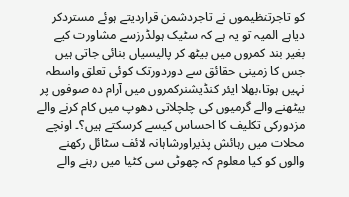کو تاجرتنظیموں نے تاجردشمن قراردیتے ہوئے مستردکر دیاہے المیہ تو یہ ہے کہ سٹیک ہولڈرزسے مشاورت کیے بغیر بند کمروں میں بیٹھ کر پالیسیاں بنائی جاتی ہیں جس کا زمینی حقائق سے دوردورتک کوئی تعلق واسطہ نہیں ہوتا،بھلا ایئر کنڈیشنرکمروں میں آرام دہ صوفوں پر بیٹھنے والے گرمیوں کی چلچلاتی دھوپ میں کام کرنے والے مزدورکی تکلیف کا احساس کیسے کرسکتے ہیں؟۔ اونچے محلات میں رہائش پذیراورشاہانہ لائف سٹائل رکھنے والوں کو کیا معلوم کہ چھوٹی سی کٹیا میں رہنے والے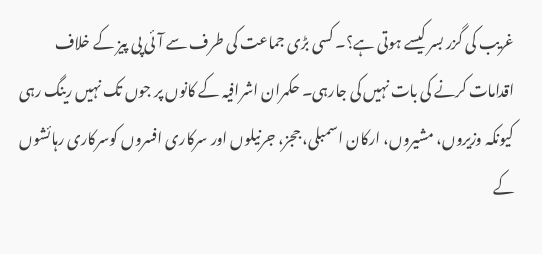غریب کی گزر بسر کیسے ہوتی ہے؟۔ کسی بڑی جماعت کی طرف سے آئی پی پیز کے خلاف اقدامات کرنے کی بات نہیں کی جارہی۔ حکمران اشرافیہ کے کانوں پر جوں تک نہیں رینگ رہی کیونکہ وزیروں، مشیروں، ارکان اسمبلی، ججز، جرنیلوں اور سرکاری افسروں کوسرکاری رہائشوں کے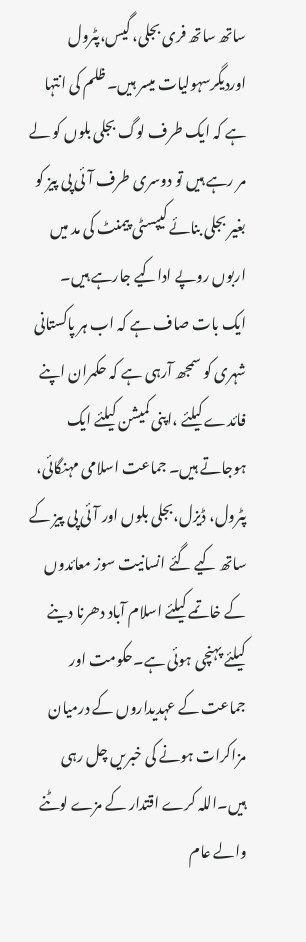ساتھ ساتھ فری بجلی، گیس،پٹرول اوردیگرسہولیات میسر ہیں۔ ظلم کی انتہا ہے کہ ایک طرف لوگ بجلی بلوں کو لے مر رہے ہیں تو دوسری طرف آئی پی پیز کو بغیر بجلی بنائے کیپسٹی پیمنٹ کی مد میں اربوں روپے اداکیے جارہے ہیں۔
ایک بات صاف ہے کہ اب ہر پاکستانی شہری کو سمجھ آرہی ہے کہ حکمران اپنے فائدے کیلئے ،اپنی کمیشن کیلئے ایک ہوجاتے ہیں۔ جماعت اسلامی مہنگائی، پٹرول، ڈیزل،بجلی بلوں اور آئی پی پیز کے ساتھ کیے گئے انسانیت سوز معائدوں کے خاتمے کیلئے اسلام آباد دھرنا دینے کیلئے پہنچی ہوئی ہے۔حکومت اور جماعت کے عہدیداروں کے درمیان مزاکرات ہونے کی خبریں چل رہی ہیں۔اللہ کرے اقتدار کے مزے لوٹنے والے عام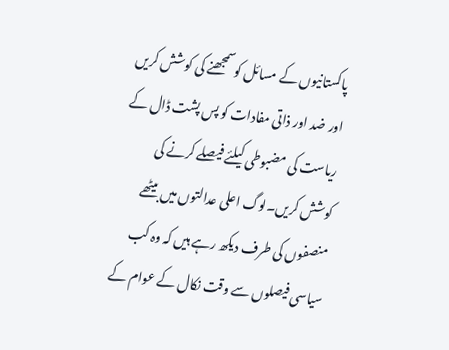پاکستانیوں کے مسائل کوسمجھنے کی کوشش کریں اور ضد اور ذاتی مفادات کو پس پشت ڈال کے ریاست کی مضبوطی کیلئے فیصلے کرنے کی کوشش کریں۔لوگ اعلی عدالتوں میں بیٹھے منصفوں کی طرف دیکھ رہے ہیں کہ وہ کب سیاسی فیصلوں سے وقت نکال کے عوام کے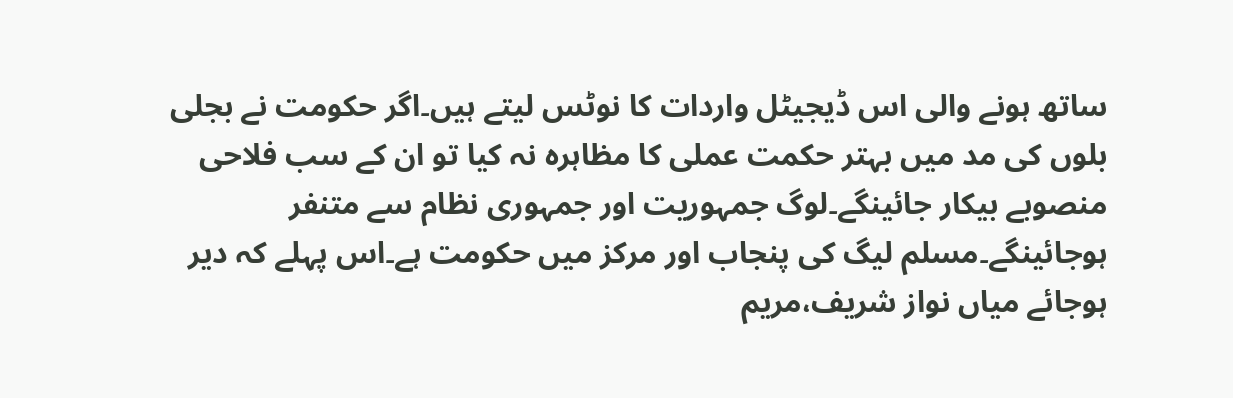ساتھ ہونے والی اس ڈیجیٹل واردات کا نوٹس لیتے ہیں۔اگر حکومت نے بجلی بلوں کی مد میں بہتر حکمت عملی کا مظاہرہ نہ کیا تو ان کے سب فلاحی منصوبے بیکار جائینگے۔لوگ جمہوریت اور جمہوری نظام سے متنفر ہوجائینگے۔مسلم لیگ کی پنجاب اور مرکز میں حکومت ہے۔اس پہلے کہ دیر ہوجائے میاں نواز شریف،مریم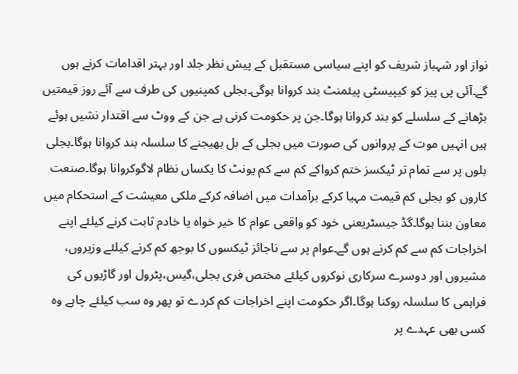نواز اور شہباز شریف کو اپنے سیاسی مستقبل کے پیش نظر جلد اور بہتر اقدامات کرنے ہوں گے۔آئی پی پیز کو کیپیسٹی پیئمنٹ بند کروانا ہوگی۔بجلی کمپنیوں کی طرف سے آئے روز قیمتیں بڑھانے کے سلسلے کو بند کروانا ہوگا۔جن پر حکومت کرنی ہے جن کے ووٹ سے اقتدار نشیں ہوئے ہیں انہیں موت کے پروانوں کی صورت میں بجلی کے بل بھیجنے کا سلسلہ بند کروانا ہوگا۔بجلی بلوں پر سے تمام تر ٹیکسز ختم کرواکے کم سے کم یونٹ کا یکساں نظام لاگوکروانا ہوگا۔صنعت کاروں کو بجلی کم قیمت مہیا کرکے برآمدات میں اضافہ کرکے ملکی معیشت کے استحکام میں معاون بننا ہوگا۔گڈ جیسٹریعنی خود کو واقعی عوام کا خیر خواہ یا خادم ثابت کرنے کیلئے اپنے اخراجات کم سے کم کرنے ہوں گے۔عوام پر سے ناجائز ٹیکسوں کا بوجھ کم کرنے کیلئے وزیروں، مشیروں اور دوسرے سرکاری نوکروں کیلئے مختص فری بجلی،گیس،پٹرول اور گاڑیوں کی فراہمی کا سلسلہ روکنا ہوگا۔اگر حکومت اپنے اخراجات کم کردے تو پھر وہ سب کیلئے چاہے وہ کسی بھی عہدے پر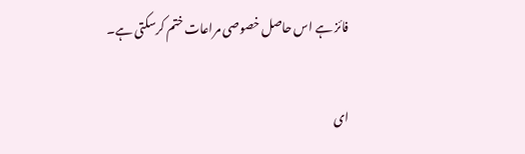فائز ہے اس حاصل خصوصی مراعات ختم کرسکتی ہے۔

ای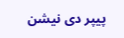پیپر دی نیشن